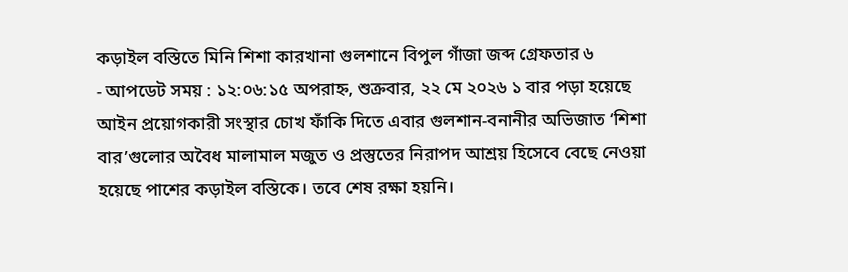কড়াইল বস্তিতে মিনি শিশা কারখানা গুলশানে বিপুল গাঁজা জব্দ গ্রেফতার ৬
- আপডেট সময় : ১২:০৬:১৫ অপরাহ্ন, শুক্রবার, ২২ মে ২০২৬ ১ বার পড়া হয়েছে
আইন প্রয়োগকারী সংস্থার চোখ ফাঁকি দিতে এবার গুলশান-বনানীর অভিজাত ‘শিশা বার’গুলোর অবৈধ মালামাল মজুত ও প্রস্তুতের নিরাপদ আশ্রয় হিসেবে বেছে নেওয়া হয়েছে পাশের কড়াইল বস্তিকে। তবে শেষ রক্ষা হয়নি।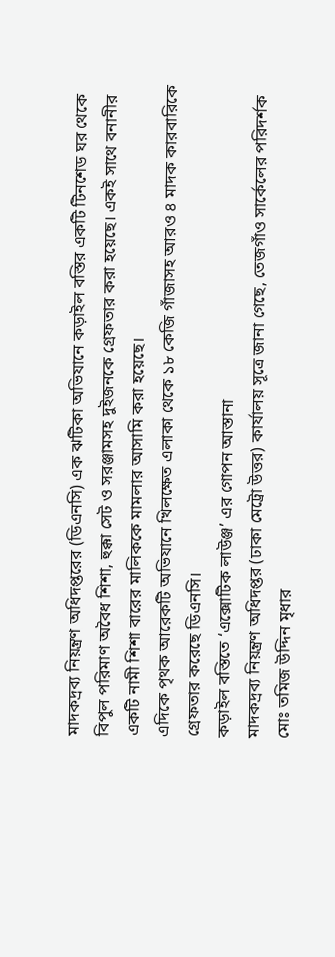মাদকদ্রব্য নিয়ন্ত্রণ অধিদপ্তরের (ডিএনসি) এক ঝটিকা অভিযানে কড়াইল বস্তির একটি টিনশেড ঘর থেকে বিপুল পরিমাণ অবৈধ শিশা, হুক্কা সেট ও সরঞ্জামসহ দুইজনকে গ্রেফতার করা হয়েছে। একই সাথে বনানীর একটি নামী শিশা বারের মালিককে মামলার আসামি করা হয়েছে।
এদিকে পৃথক আরেকটি অভিযানে খিলক্ষেত এলাকা থেকে ১৮ কেজি গাঁজাসহ আরও ৪ মাদক কারবারিকে গ্রেফতার করেছে ডিএনসি।
কড়াইল বস্তিতে ‘এক্সোটিক লাউঞ্জ’ এর গোপন আস্তানা
মাদকদ্রব্য নিয়ন্ত্রণ অধিদপ্তর (ঢাকা মেট্রো উত্তর) কার্যালয় সূত্রে জানা গেছে, তেজগাঁও সার্কেলের পরিদর্শক মোঃ তমিজ উদ্দিন মৃধার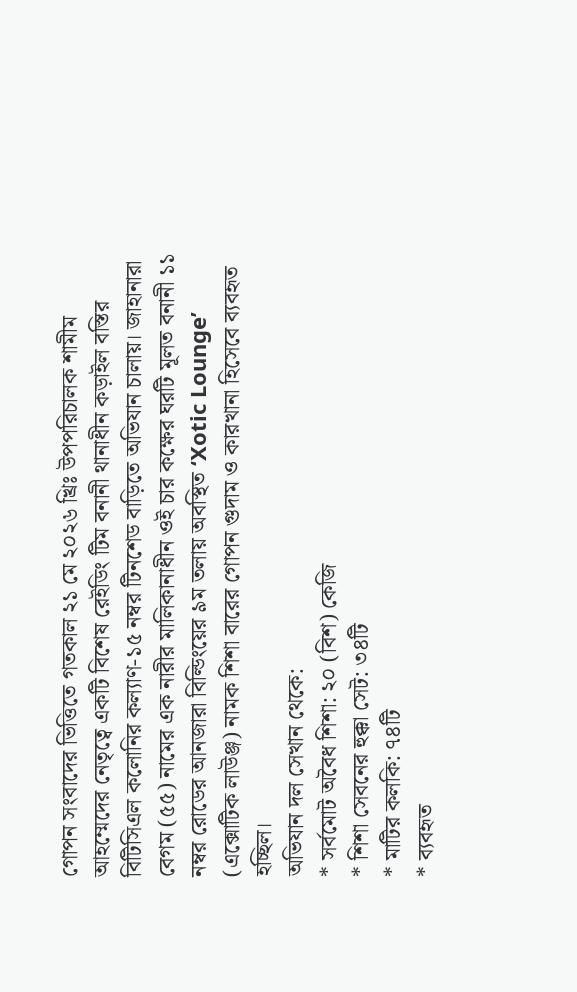গোপন সংবাদের ভিত্তিতে গতকাল ২১ মে ২০২৬ খ্রিঃ উপপরিচালক শামীম আহম্মেদের নেতৃত্বে একটি বিশেষ রেইডিং টিম বনানী থানাধীন কড়াইল বস্তির বিটিসিএল কলোনির কল্যাণ-১৫ নম্বর টিনশেড বাড়িতে অভিযান চালায়। জাহানারা বেগম (৫৫) নামের এক নারীর মালিকানাধীন ওই চার কক্ষের ঘরটি মূলত বনানী ১১ নম্বর রোডের আনজারা বিল্ডিংয়ের ৯ম তলায় অবস্থিত ‘Xotic Lounge’ (এক্সোটিক লাউঞ্জ) নামক শিশা বারের গোপন গুদাম ও কারখানা হিসেবে ব্যবহৃত হচ্ছিল।
অভিযান দল সেখান থেকে:
* সর্বমোট অবৈধ শিশা: ২০ (বিশ) কেজি
* শিশা সেবনের হুক্কা সেট: ৩৪টি
* মাটির কলকি: ৭৪টি
* ব্যবহৃত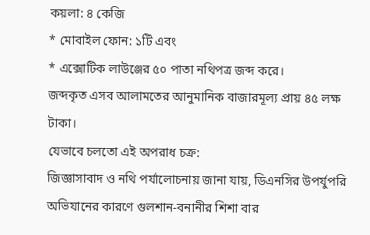কয়লা: ৪ কেজি
* মোবাইল ফোন: ১টি এবং
* এক্সোটিক লাউঞ্জের ৫০ পাতা নথিপত্র জব্দ করে।
জব্দকৃত এসব আলামতের আনুমানিক বাজারমূল্য প্রায় ৪৫ লক্ষ টাকা।
যেভাবে চলতো এই অপরাধ চক্র:
জিজ্ঞাসাবাদ ও নথি পর্যালোচনায় জানা যায়, ডিএনসির উপর্যুপরি অভিযানের কারণে গুলশান-বনানীর শিশা বার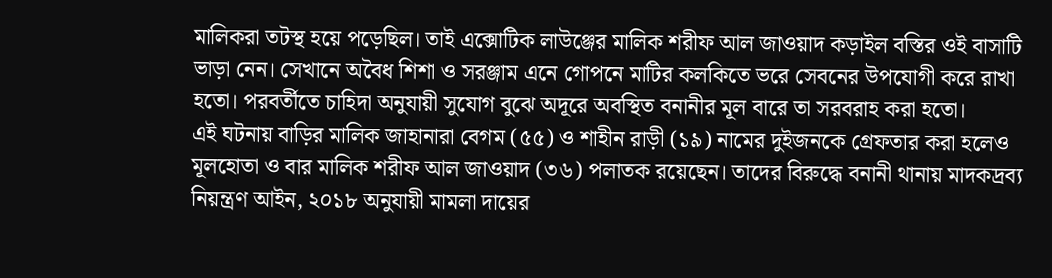মালিকরা তটস্থ হয়ে পড়েছিল। তাই এক্সোটিক লাউঞ্জের মালিক শরীফ আল জাওয়াদ কড়াইল বস্তির ওই বাসাটি ভাড়া নেন। সেখানে অবৈধ শিশা ও সরঞ্জাম এনে গোপনে মাটির কলকিতে ভরে সেবনের উপযোগী করে রাখা হতো। পরবর্তীতে চাহিদা অনুযায়ী সুযোগ বুঝে অদূরে অবস্থিত বনানীর মূল বারে তা সরবরাহ করা হতো।
এই ঘটনায় বাড়ির মালিক জাহানারা বেগম (৫৫) ও শাহীন রাড়ী (১৯) নামের দুইজনকে গ্রেফতার করা হলেও মূলহোতা ও বার মালিক শরীফ আল জাওয়াদ (৩৬) পলাতক রয়েছেন। তাদের বিরুদ্ধে বনানী থানায় মাদকদ্রব্য নিয়ন্ত্রণ আইন, ২০১৮ অনুযায়ী মামলা দায়ের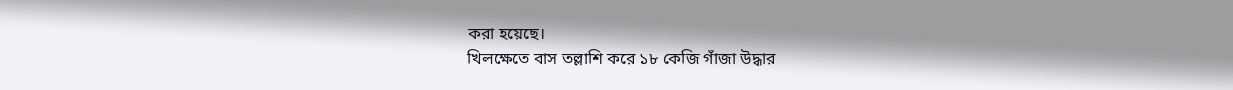করা হয়েছে।
খিলক্ষেতে বাস তল্লাশি করে ১৮ কেজি গাঁজা উদ্ধার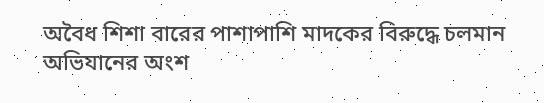অবৈধ শিশা বারের পাশাপাশি মাদকের বিরুদ্ধে চলমান অভিযানের অংশ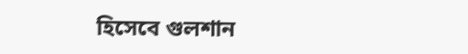হিসেবে গুলশান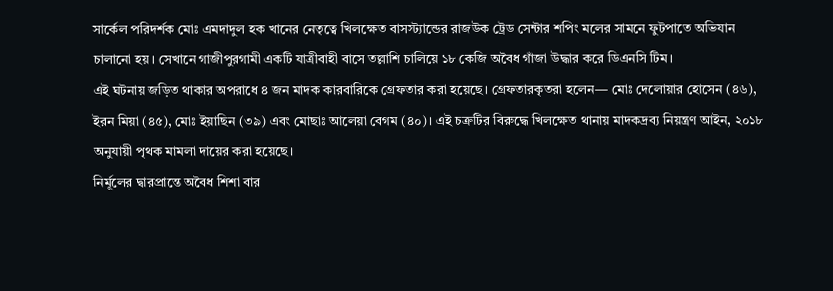সার্কেল পরিদর্শক মোঃ এমদাদুল হক খানের নেতৃত্বে খিলক্ষেত বাসস্ট্যান্ডের রাজউক ট্রেড সেন্টার শপিং মলের সামনে ফুটপাতে অভিযান চালানো হয়। সেখানে গাজীপুরগামী একটি যাত্রীবাহী বাসে তল্লাশি চালিয়ে ১৮ কেজি অবৈধ গাঁজা উদ্ধার করে ডিএনসি টিম।
এই ঘটনায় জড়িত থাকার অপরাধে ৪ জন মাদক কারবারিকে গ্রেফতার করা হয়েছে। গ্রেফতারকৃতরা হলেন— মোঃ দেলোয়ার হোসেন (৪৬), ইরন মিয়া (৪৫), মোঃ ইয়াছিন (৩৯) এবং মোছাঃ আলেয়া বেগম (৪০)। এই চক্রটির বিরুদ্ধে খিলক্ষেত থানায় মাদকদ্রব্য নিয়ন্ত্রণ আইন, ২০১৮ অনুযায়ী পৃথক মামলা দায়ের করা হয়েছে।
নির্মূলের দ্বারপ্রান্তে অবৈধ শিশা বার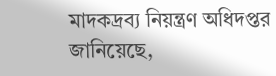মাদকদ্রব্য নিয়ন্ত্রণ অধিদপ্তর জানিয়েছে,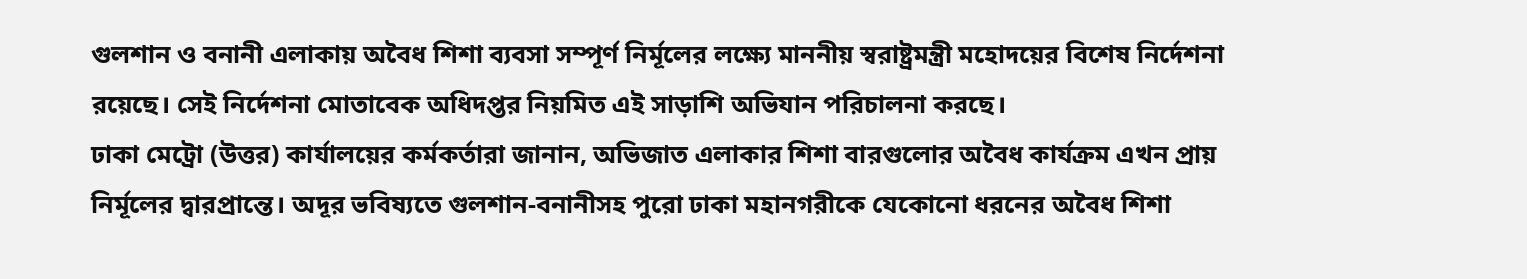গুলশান ও বনানী এলাকায় অবৈধ শিশা ব্যবসা সম্পূর্ণ নির্মূলের লক্ষ্যে মাননীয় স্বরাষ্ট্রমন্ত্রী মহোদয়ের বিশেষ নির্দেশনা রয়েছে। সেই নির্দেশনা মোতাবেক অধিদপ্তর নিয়মিত এই সাড়াশি অভিযান পরিচালনা করছে।
ঢাকা মেট্রো (উত্তর) কার্যালয়ের কর্মকর্তারা জানান, অভিজাত এলাকার শিশা বারগুলোর অবৈধ কার্যক্রম এখন প্রায় নির্মূলের দ্বারপ্রান্তে। অদূর ভবিষ্যতে গুলশান-বনানীসহ পুরো ঢাকা মহানগরীকে যেকোনো ধরনের অবৈধ শিশা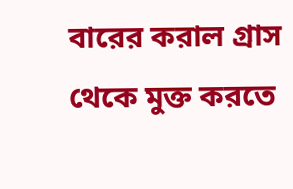বারের করাল গ্রাস থেকে মুক্ত করতে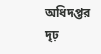অধিদপ্তর দৃঢ়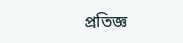প্রতিজ্ঞ